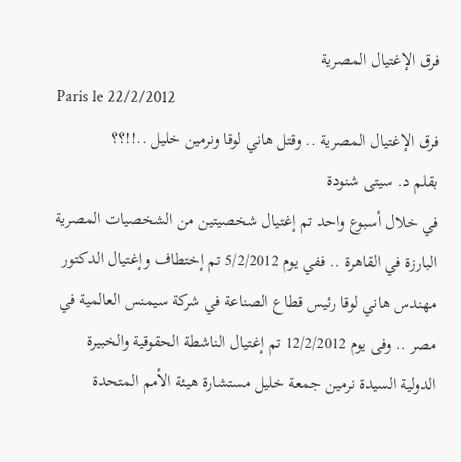فرق الإغتيال المصرية
Paris le 22/2/2012
فرق الإغتيال المصرية .. وقتل هاني لوقا ونرمين خليل ..!!؟؟
بقلم د. سيتى شنودة
في خلال أسبوع واحد تم إغتيال شخصيتين من الشخصيات المصرية البارزة في القاهرة .. ففي يوم 5/2/2012 تم إختطاف وإغتيال الدكتور مهندس هاني لوقا رئيس قطاع الصناعة في شركة سيمنس العالمية في مصر .. وفى يوم 12/2/2012 تم إغتيال الناشطة الحقوقية والخبيرة الدولية السيدة نرمين جمعة خليل مستشارة هيئة الأمم المتحدة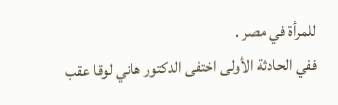للمرأة في مصر .
ففي الحادثة الأولى اختفى الدكتور هاني لوقا عقب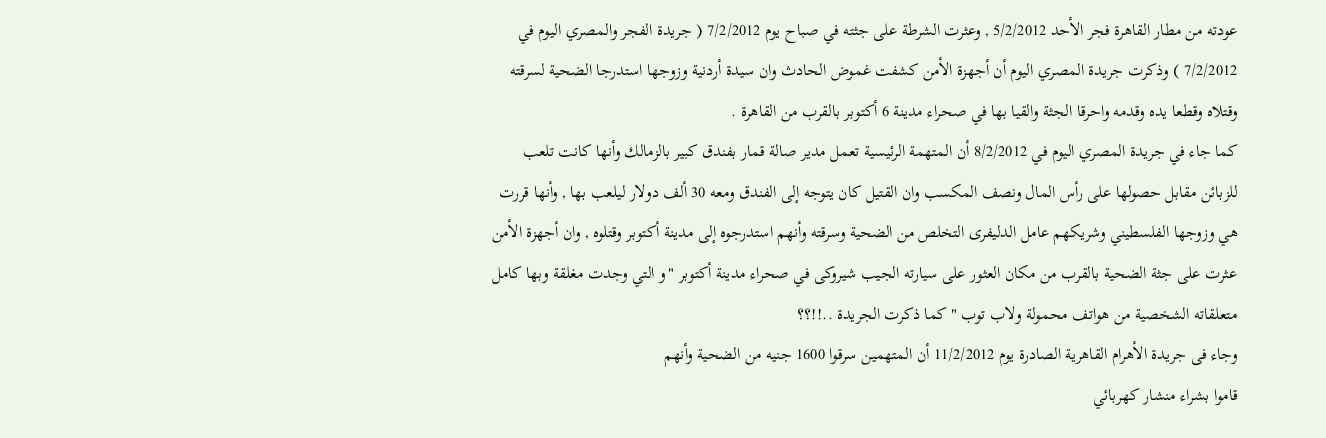عودته من مطار القاهرة فجر الأحد 5/2/2012 , وعثرت الشرطة على جثته في صباح يوم 7/2/2012 ( جريدة الفجر والمصري اليوم في 7/2/2012 ) وذكرت جريدة المصري اليوم أن أجهزة الأمن كشفت غموض الحادث وان سيدة أردنية وزوجها استدرجا الضحية لسرقته وقتلاه وقطعا يده وقدمه واحرقا الجثة والقيا بها في صحراء مدينة 6 أكتوبر بالقرب من القاهرة .
كما جاء في جريدة المصري اليوم في 8/2/2012 أن المتهمة الرئيسية تعمل مدير صالة قمار بفندق كبير بالزمالك وأنها كانت تلعب للزبائن مقابل حصولها على رأس المال ونصف المكسب وان القتيل كان يتوجه إلى الفندق ومعه 30 ألف دولار ليلعب بها , وأنها قررت هي وزوجها الفلسطيني وشريكهم عامل الدليفرى التخلص من الضحية وسرقته وأنهم استدرجوه إلى مدينة أكتوبر وقتلوه , وان أجهزة الأمن عثرت على جثة الضحية بالقرب من مكان العثور على سيارته الجيب شيروكى في صحراء مدينة أكتوبر "و التي وجدت مغلقة وبها كامل متعلقاته الشخصية من هواتف محمولة ولاب توب " كما ذكرت الجريدة ..!!؟؟
وجاء فى جريدة الأهرام القاهرية الصادرة يوم 11/2/2012 أن المتهمين سرقوا 1600 جنيه من الضحية وأنهم
قاموا بشراء منشار كهربائي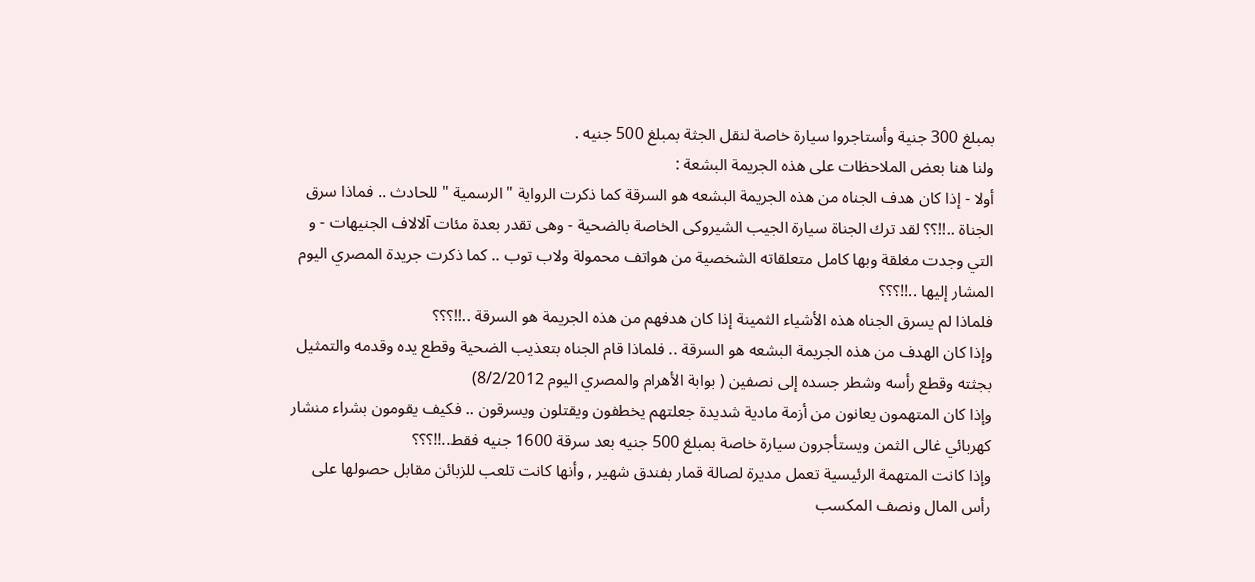بمبلغ 300 جنية وأستاجروا سيارة خاصة لنقل الجثة بمبلغ 500 جنيه .
ولنا هنا بعض الملاحظات على هذه الجريمة البشعة :
أولا - إذا كان هدف الجناه من هذه الجريمة البشعه هو السرقة كما ذكرت الرواية " الرسمية " للحادث .. فماذا سرق الجناة ..!!؟؟ لقد ترك الجناة سيارة الجيب الشيروكى الخاصة بالضحية - وهى تقدر بعدة مئات آلالاف الجنيهات - و التي وجدت مغلقة وبها كامل متعلقاته الشخصية من هواتف محمولة ولاب توب .. كما ذكرت جريدة المصري اليوم المشار إليها ..!!؟؟؟
فلماذا لم يسرق الجناه هذه الأشياء الثمينة إذا كان هدفهم من هذه الجريمة هو السرقة ..!!؟؟؟
وإذا كان الهدف من هذه الجريمة البشعه هو السرقة .. فلماذا قام الجناه بتعذيب الضحية وقطع يده وقدمه والتمثيل بجثته وقطع رأسه وشطر جسده إلى نصفين ( بوابة الأهرام والمصري اليوم 8/2/2012)
وإذا كان المتهمون يعانون من أزمة مادية شديدة جعلتهم يخطفون ويقتلون ويسرقون .. فكيف يقومون بشراء منشار كهربائي غالى الثمن ويستأجرون سيارة خاصة بمبلغ 500 جنيه بعد سرقة 1600 جنيه فقط..!!؟؟؟
وإذا كانت المتهمة الرئيسية تعمل مديرة لصالة قمار بفندق شهير , وأنها كانت تلعب للزبائن مقابل حصولها على رأس المال ونصف المكسب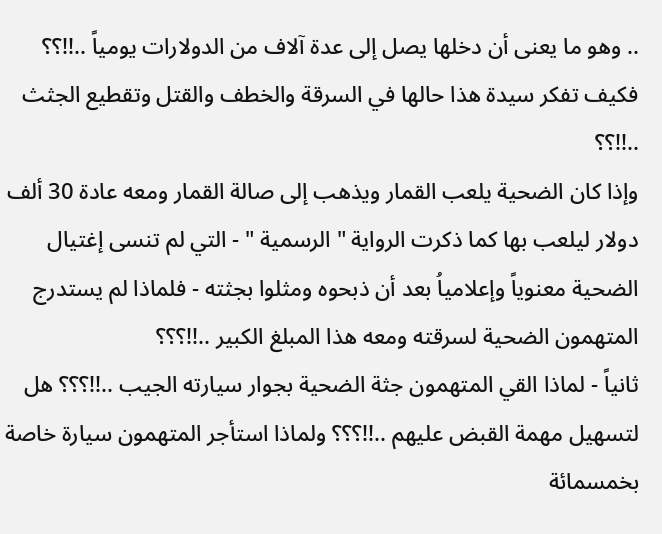.. وهو ما يعنى أن دخلها يصل إلى عدة آلاف من الدولارات يومياً ..!!؟؟ فكيف تفكر سيدة هذا حالها في السرقة والخطف والقتل وتقطيع الجثث ..!!؟؟
وإذا كان الضحية يلعب القمار ويذهب إلى صالة القمار ومعه عادة 30 ألف دولار ليلعب بها كما ذكرت الرواية " الرسمية " - التي لم تنسى إغتيال الضحية معنوياً وإعلامياُ بعد أن ذبحوه ومثلوا بجثته - فلماذا لم يستدرج المتهمون الضحية لسرقته ومعه هذا المبلغ الكبير ..!!؟؟؟
ثانياً - لماذا القي المتهمون جثة الضحية بجوار سيارته الجيب ..!!؟؟؟ هل لتسهيل مهمة القبض عليهم ..!!؟؟؟ ولماذا استأجر المتهمون سيارة خاصة بخمسمائة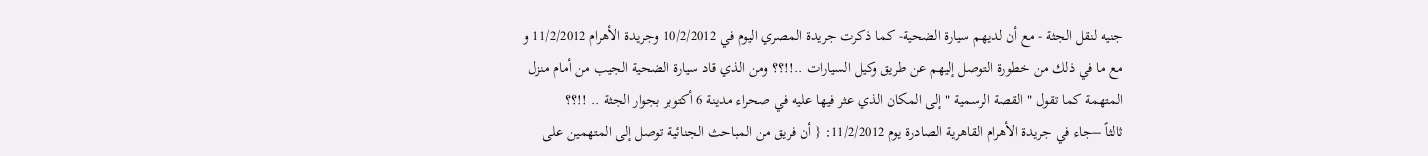جنيه لنقل الجثة - مع أن لديهم سيارة الضحية- كما ذكرت جريدة المصري اليوم في 10/2/2012 وجريدة الأهرام 11/2/2012 و مع ما في ذلك من خطورة التوصل إليهم عن طريق وكيل السيارات ..!!؟؟ ومن الذي قاد سيارة الضحية الجيب من أمام منزل المتهمة كما تقول " القصة الرسمية " إلى المكان الذي عثر فيها عليه في صحراء مدينة 6 أكتوبر بجوار الجثة .. !!؟؟
ثالثاً –جاء في جريدة الأهرام القاهرية الصادرة يوم 11/2/2012: { أن فريق من المباحث الجنائية توصل إلى المتهمين على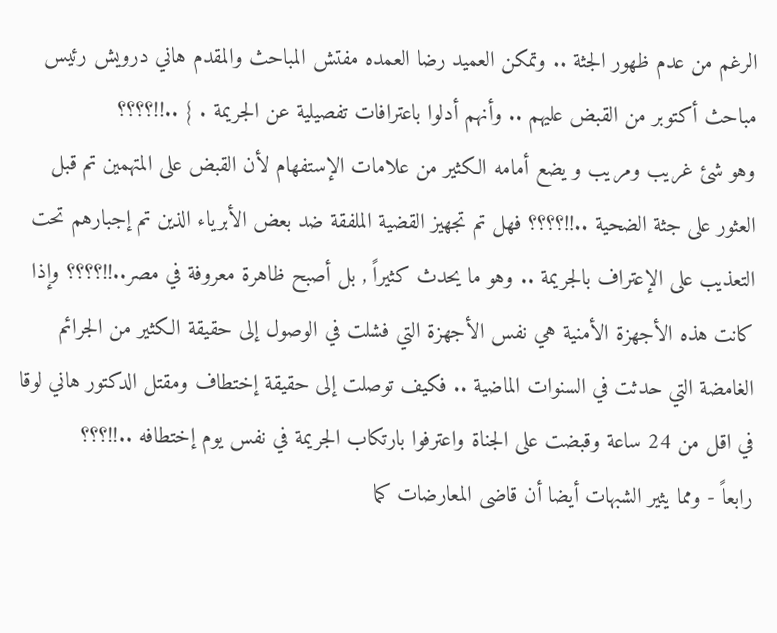الرغم من عدم ظهور الجثة .. وتمكن العميد رضا العمده مفتش المباحث والمقدم هاني درويش رئيس مباحث أكتوبر من القبض عليهم .. وأنهم أدلوا باعترافات تفصيلية عن الجريمة . } ..!!؟؟؟؟
وهو شئ غريب ومريب و يضع أمامه الكثير من علامات الإستفهام لأن القبض على المتهمين تم قبل العثور على جثة الضحية ..!!؟؟؟؟ فهل تم تجهيز القضية الملفقة ضد بعض الأبرياء الذين تم إجبارهم تحت التعذيب على الإعتراف بالجريمة .. وهو ما يحدث كثيراً , بل أصبح ظاهرة معروفة في مصر..!!؟؟؟؟ وإذا كانت هذه الأجهزة الأمنية هي نفس الأجهزة التي فشلت في الوصول إلى حقيقة الكثير من الجرائم الغامضة التي حدثت في السنوات الماضية .. فكيف توصلت إلى حقيقة إختطاف ومقتل الدكتور هاني لوقا في اقل من 24 ساعة وقبضت على الجناة واعترفوا بارتكاب الجريمة في نفس يوم إختطافه ..!!؟؟؟
رابعاً - ومما يثير الشبهات أيضا أن قاضى المعارضات كما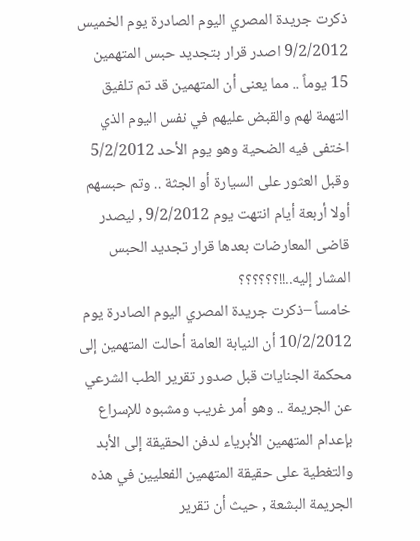ذكرت جريدة المصري اليوم الصادرة يوم الخميس 9/2/2012 اصدر قرار بتجديد حبس المتهمين 15 يوماً .. مما يعنى أن المتهمين قد تم تلفيق التهمة لهم والقبض عليهم في نفس اليوم الذي اختفى فيه الضحية وهو يوم الأحد 5/2/2012 وقبل العثور على السيارة أو الجثة .. وتم حبسهم أولا أربعة أيام انتهت يوم 9/2/2012 , ليصدر قاضى المعارضات بعدها قرار تجديد الحبس المشار إليه..!!؟؟؟؟؟؟
خامساً –ذكرت جريدة المصري اليوم الصادرة يوم 10/2/2012 أن النيابة العامة أحالت المتهمين إلى محكمة الجنايات قبل صدور تقرير الطب الشرعي عن الجريمة .. وهو أمر غريب ومشبوه للإسراع بإعدام المتهمين الأبرياء لدفن الحقيقة إلى الأبد والتغطية على حقيقة المتهمين الفعليين في هذه الجريمة البشعة , حيث أن تقرير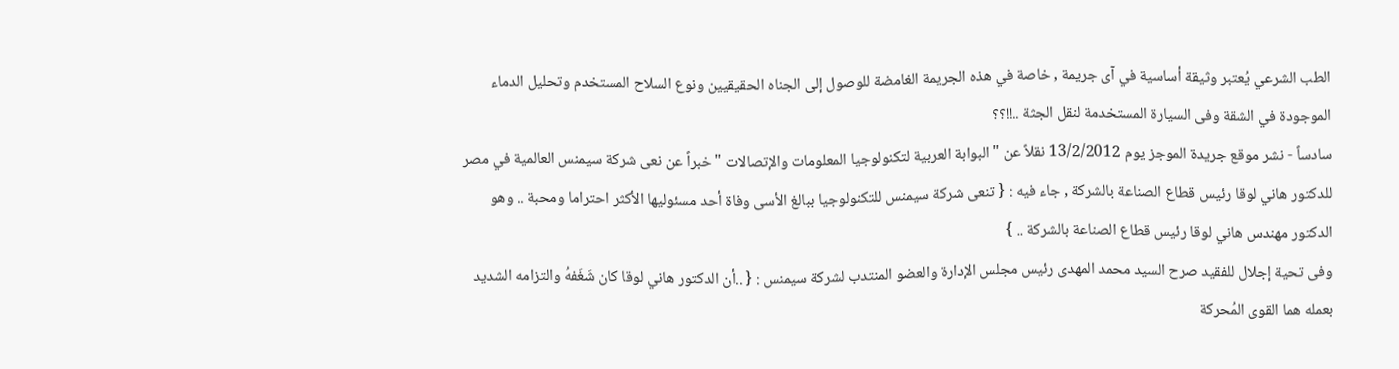الطب الشرعي يُعتبر وثيقة أساسية في آى جريمة , خاصة في هذه الجريمة الغامضة للوصول إلى الجناه الحقيقيين ونوع السلاح المستخدم وتحليل الدماء الموجودة في الشقة وفى السيارة المستخدمة لنقل الجثة ..!!؟؟
سادساً - نشر موقع جريدة الموجز يوم 13/2/2012 نقلاً عن " البوابة العربية لتكنولوجيا المعلومات والإتصالات " خبراً عن نعى شركة سيمنس العالمية في مصر للدكتور هاني لوقا رئيس قطاع الصناعة بالشركة , جاء فيه : { تنعى شركة سيمنس للتكنولوجيا ببالغ الأسى وفاة أحد مسئوليها الأكثر احتراما ومحبة .. وهو الدكتور مهندس هاني لوقا رئيس قطاع الصناعة بالشركة .. }
وفى تحية إجلال للفقيد صرح السيد محمد المهدى رئيس مجلس الإدارة والعضو المنتدب لشركة سيمنس : { ..أن الدكتور هاني لوقا كان شَغَفهُ والتزامه الشديد بعمله هما القوى المُحركة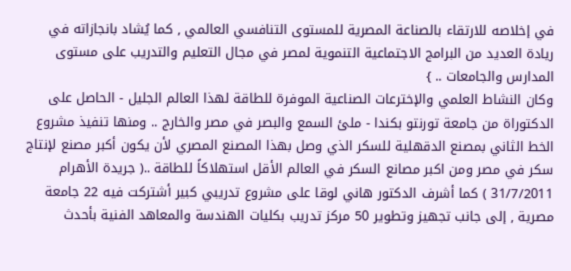في إخلاصه للارتقاء بالصناعة المصرية للمستوى التنافسي العالمي , كما يُشاد بانجازاته في ريادة العديد من البرامج الاجتماعية التنموية لمصر في مجال التعليم والتدريب على مستوى المدارس والجامعات .. }
وكان النشاط العلمي والإخترعات الصناعية الموفرة للطاقة لهذا العالم الجليل - الحاصل على الدكتوراة من جامعة تورنتو بكندا - ملئ السمع والبصر في مصر والخارج .. ومنها تنفيذ مشروع الخط الثاني بمصنع الدقهلية للسكر الذي وصل بهذا المصنع المصري لأن يكون أكبر مصنع لإنتاج سكر في مصر ومن اكبر مصانع السكر في العالم الأقل استهلاكاً للطاقة ..( جريدة الأهرام 31/7/2011 ) كما أشرف الدكتور هاني لوقا على مشروع تدريبي كبير أشتركت فيه 22 جامعة مصرية , إلى جانب تجهيز وتطوير 50 مركز تدريب بكليات الهندسة والمعاهد الفنية بأحدث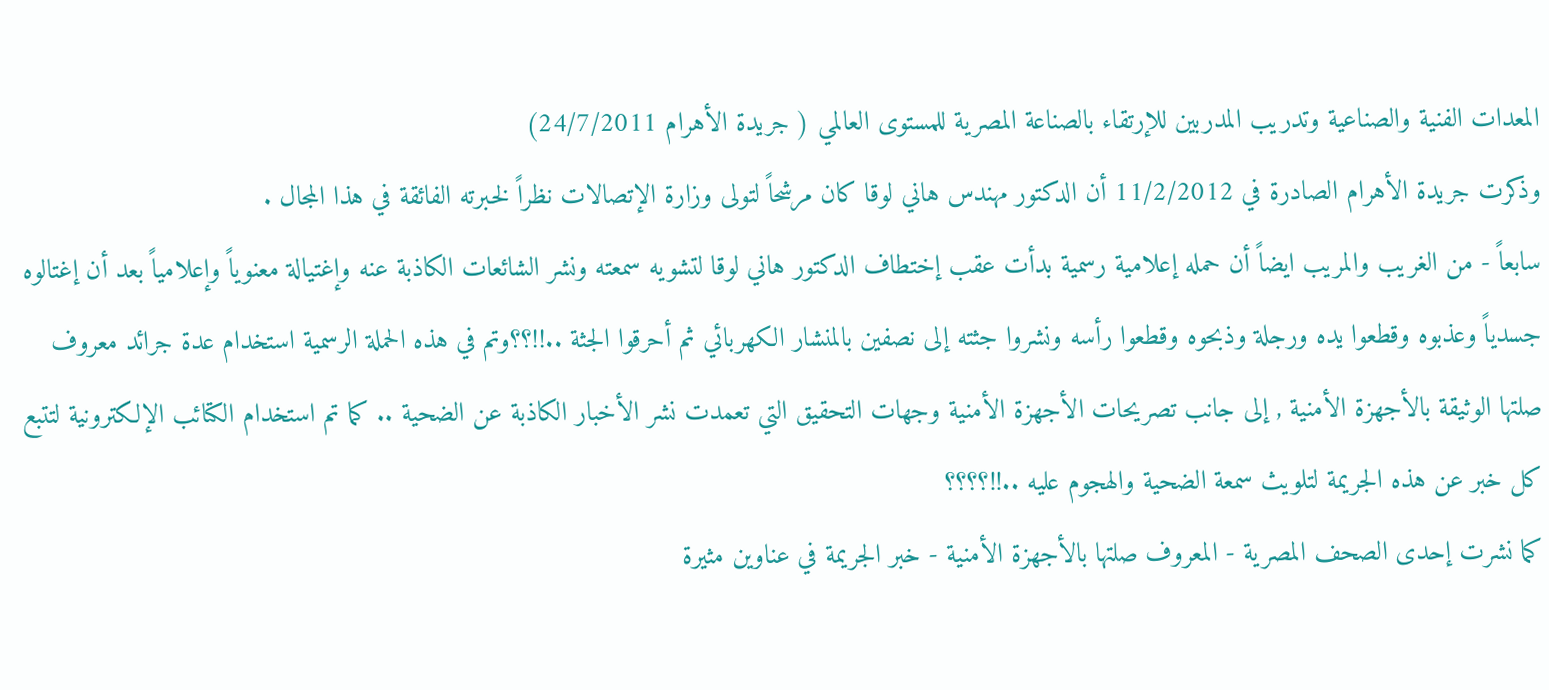المعدات الفنية والصناعية وتدريب المدربين للإرتقاء بالصناعة المصرية للمستوى العالمي ( جريدة الأهرام 24/7/2011)
وذكرت جريدة الأهرام الصادرة في 11/2/2012 أن الدكتور مهندس هاني لوقا كان مرشحاً لتولى وزارة الإتصالات نظراً لخبرته الفائقة في هذا المجال .
سابعاً - من الغريب والمريب ايضاً أن حمله إعلامية رسمية بدأت عقب إختطاف الدكتور هاني لوقا لتشويه سمعته ونشر الشائعات الكاذبة عنه وإغتيالة معنوياً وإعلامياً بعد أن إغتالوه جسدياً وعذبوه وقطعوا يده ورجلة وذبحوه وقطعوا رأسه ونشروا جثته إلى نصفين بالمنشار الكهربائي ثم أحرقوا الجثة ..!!؟؟وتم في هذه الحملة الرسمية استخدام عدة جرائد معروف صلتها الوثيقة بالأجهزة الأمنية , إلى جانب تصريحات الأجهزة الأمنية وجهات التحقيق التي تعمدت نشر الأخبار الكاذبة عن الضحية .. كما تم استخدام الكتائب الإلكترونية لتتبع كل خبر عن هذه الجريمة لتلويث سمعة الضحية والهجوم عليه ..!!؟؟؟؟
كما نشرت إحدى الصحف المصرية - المعروف صلتها بالأجهزة الأمنية - خبر الجريمة في عناوين مثيرة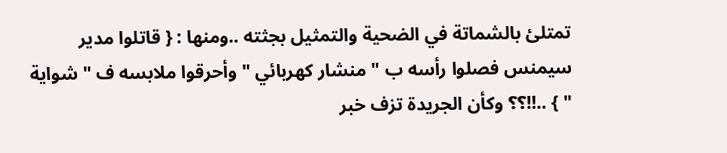تمتلئ بالشماتة في الضحية والتمثيل بجثته ..ومنها : { قاتلوا مدير سيمنس فصلوا رأسه ب " منشار كهربائي " وأحرقوا ملابسه ف " شواية " } ..!!؟؟ وكأن الجريدة تزف خبر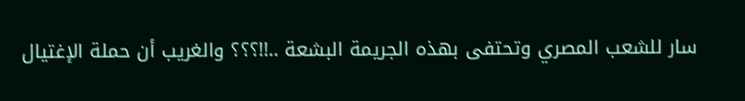سار للشعب المصري وتحتفى بهذه الجريمة البشعة ..!!؟؟؟ والغريب أن حملة الإغتيال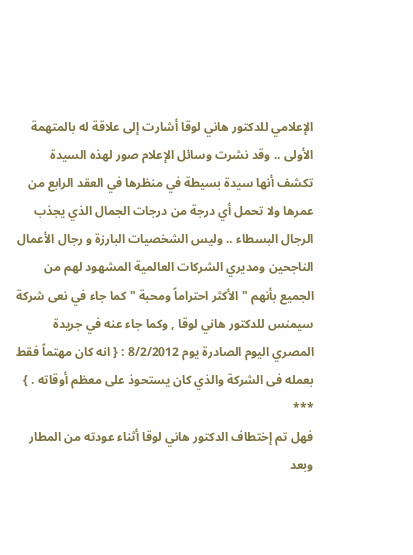الإعلامي للدكتور هاني لوقا أشارت إلى علاقة له بالمتهمة الأولى .. وقد نشرت وسائل الإعلام صور لهذه السيدة تكشف أنها سيدة بسيطة في منظرها في العقد الرابع من عمرها ولا تحمل أي درجة من درجات الجمال الذي يجذب الرجال البسطاء .. وليس الشخصيات البارزة و رجال الأعمال الناجحين ومديري الشركات العالمية المشهود لهم من الجميع بأنهم " الأكثر احتراماً ومحبة " كما جاء في نعى شركة سيمنس للدكتور هاني لوقا , وكما جاء عنه في جريدة المصري اليوم الصادرة يوم 8/2/2012 : { انه كان مهتماً فقط بعمله فى الشركة والذي كان يستحوذ على معظم أوقاته . }
***
فهل تم إختطاف الدكتور هاني لوقا أثناء عودته من المطار وبعد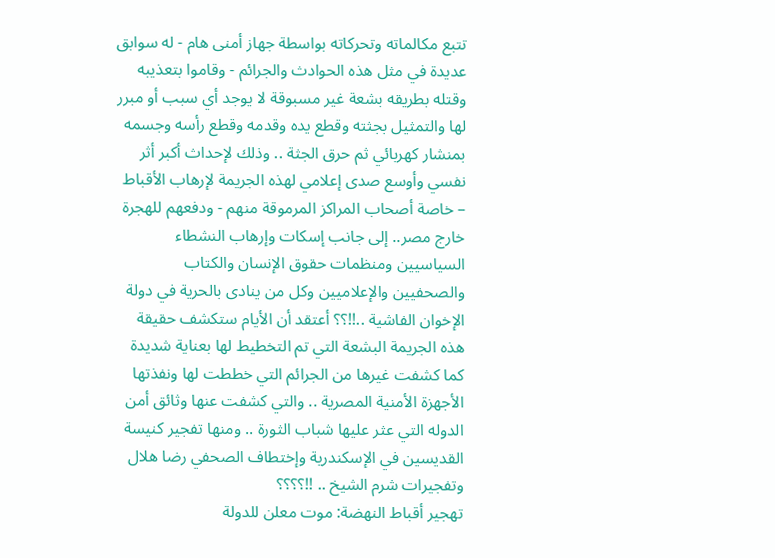تتبع مكالماته وتحركاته بواسطة جهاز أمنى هام - له سوابق عديدة في مثل هذه الحوادث والجرائم - وقاموا بتعذيبه وقتله بطريقه بشعة غير مسبوقة لا يوجد أي سبب أو مبرر لها والتمثيل بجثته وقطع يده وقدمه وقطع رأسه وجسمه بمنشار كهربائي ثم حرق الجثة .. وذلك لإحداث أكبر أثر نفسي وأوسع صدى إعلامي لهذه الجريمة لإرهاب الأقباط – خاصة أصحاب المراكز المرموقة منهم - ودفعهم للهجرة خارج مصر.. إلى جانب إسكات وإرهاب النشطاء السياسيين ومنظمات حقوق الإنسان والكتاب والصحفيين والإعلاميين وكل من ينادى بالحرية في دولة الإخوان الفاشية ..!!؟؟ أعتقد أن الأيام ستكشف حقيقة هذه الجريمة البشعة التي تم التخطيط لها بعناية شديدة كما كشفت غيرها من الجرائم التي خططت لها ونفذتها الأجهزة الأمنية المصرية .. والتي كشفت عنها وثائق أمن الدوله التي عثر عليها شباب الثورة .. ومنها تفجير كنيسة القديسين في الإسكندرية وإختطاف الصحفي رضا هلال وتفجيرات شرم الشيخ .. !!؟؟؟؟
تهجير أقباط النهضة: موت معلن للدولة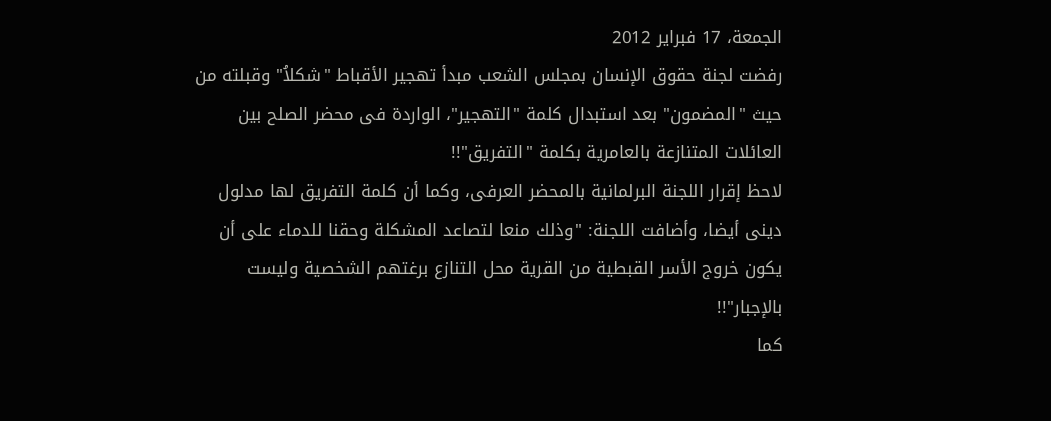الجمعة، 17 فبراير 2012
رفضت لجنة حقوق الإنسان بمجلس الشعب مبدأ تهجير الأقباط "شكلاُ" وقبلته من حيث "المضمون" بعد استبدال كلمة "التهجير"، الواردة فى محضر الصلح بين العائلات المتنازعة بالعامرية بكلمة "التفريق"!!
لاحظ إقرار اللجنة البرلمانية بالمحضر العرفى، وكما أن كلمة التفريق لها مدلول دينى أيضا، وأضافت اللجنة: "وذلك منعا لتصاعد المشكلة وحقنا للدماء على أن يكون خروج الأسر القبطية من القرية محل التنازع برغتهم الشخصية وليست بالإجبار"!!
كما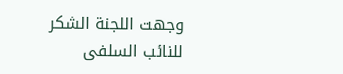وجهت اللجنة الشكر للنائب السلفى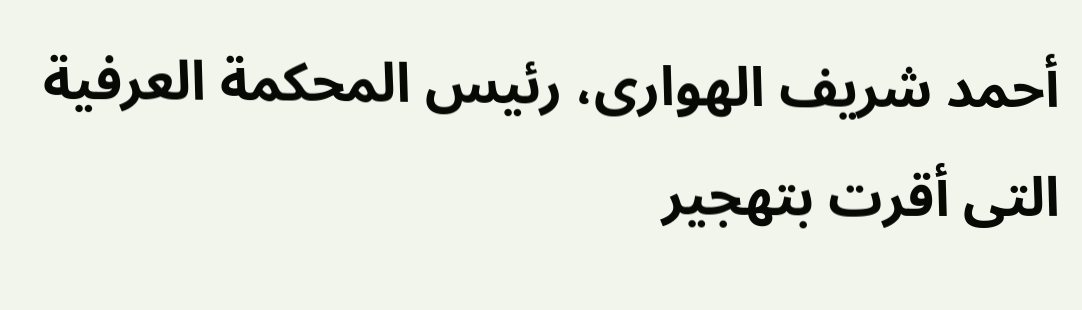أحمد شريف الهوارى، رئيس المحكمة العرفية التى أقرت بتهجير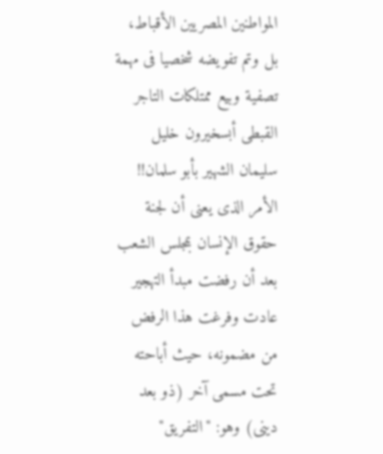المواطنين المصريين الأقباط، بل وتم تفويضه شخصيا فى مهمة تصفية وبيع ممتلكات التاجر القبطى أبسخيرون خليل سليمان الشهير بأبو سلمان!!
الأمر الذى يعنى أن لجنة حقوق الإنسان بمجلس الشعب بعد أن رفضت مبدأ التهجير عادت وفرغت هذا الرفض من مضمونه، حيث أباحته تحت مسمى آخر (ذو بعد دينى) وهو: "التفريق"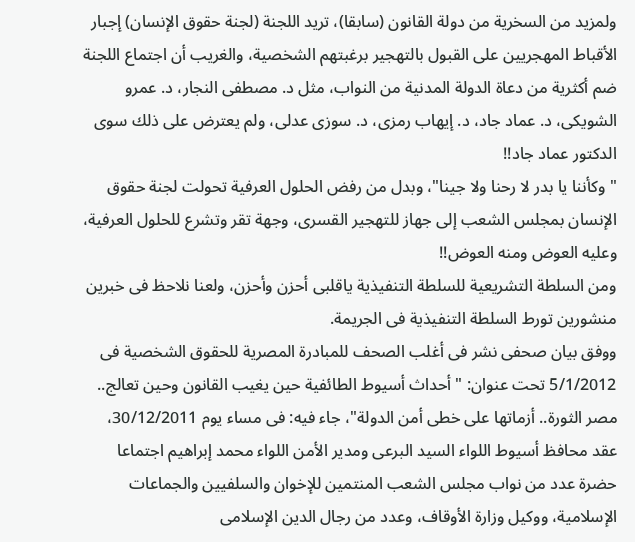ولمزيد من السخرية من دولة القانون (سابقا)، تريد اللجنة (لجنة حقوق الإنسان) إجبار الأقباط المهجريين على القبول بالتهجير برغبتهم الشخصية، والغريب أن اجتماع اللجنة ضم أكثرية من دعاة الدولة المدنية من النواب، مثل د. مصطفى النجار، د. عمرو الشويكى، د. عماد جاد، د. إيهاب رمزى، د. سوزى عدلى، ولم يعترض على ذلك سوى الدكتور عماد جاد!!
"وكأننا يا بدر لا رحنا ولا جينا"، وبدل من رفض الحلول العرفية تحولت لجنة حقوق الإنسان بمجلس الشعب إلى جهاز للتهجير القسرى، وجهة تقر وتشرع للحلول العرفية، وعليه العوض ومنه العوض!!
ومن السلطة التشريعية للسلطة التنفيذية ياقلبى أحزن وأحزن، ولعنا نلاحظ فى خبرين منشورين تورط السلطة التنفيذية فى الجريمة.
ووفق بيان صحفى نشر فى أغلب الصحف للمبادرة المصرية للحقوق الشخصية فى 5/1/2012 تحت عنوان: " أحداث أسيوط الطائفية حين يغيب القانون وحين تعالج.. مصر الثورة.. أزماتها على خطى أمن الدولة"، جاء فيه: فى مساء يوم 30/12/2011، عقد محافظ أسيوط اللواء السيد البرعى ومدير الأمن اللواء محمد إبراهيم اجتماعا حضرة عدد من نواب مجلس الشعب المنتمين للإخوان والسلفيين والجماعات الإسلامية، ووكيل وزارة الأوقاف، وعدد من رجال الدين الإسلامى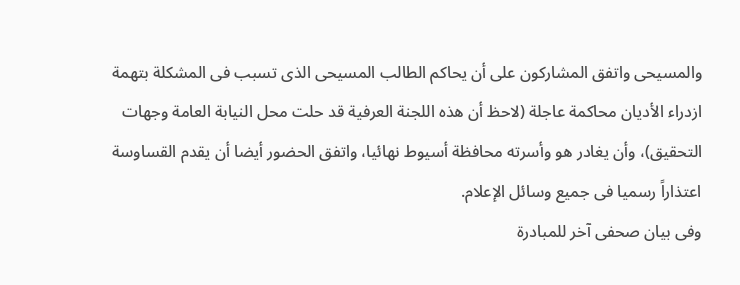والمسيحى واتفق المشاركون على أن يحاكم الطالب المسيحى الذى تسبب فى المشكلة بتهمة ازدراء الأديان محاكمة عاجلة (لاحظ أن هذه اللجنة العرفية قد حلت محل النيابة العامة وجهات التحقيق)، وأن يغادر هو وأسرته محافظة أسيوط نهائيا، واتفق الحضور أيضا أن يقدم القساوسة اعتذاراً رسميا فى جميع وسائل الإعلام.
وفى بيان صحفى آخر للمبادرة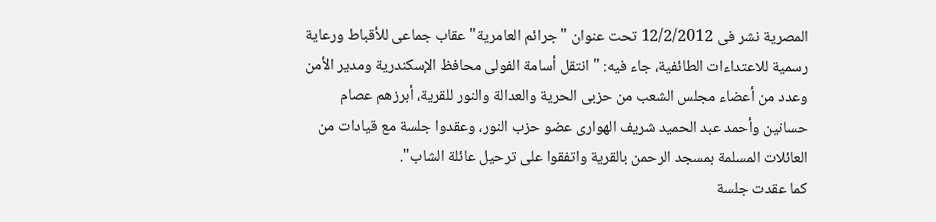المصرية نشر فى 12/2/2012 تحت عنوان "جرائم العامرية" عقاب جماعى للأقباط ورعاية رسمية للاعتداءات الطائفية، جاء فيه: " انتقل أسامة الفولى محافظ الإسكندرية ومدير الأمن وعدد من أعضاء مجلس الشعب من حزبى الحرية والعدالة والنور للقرية، أبرزهم عصام حسانين وأحمد عبد الحميد شريف الهوارى عضو حزب النور، وعقدوا جلسة مع قيادات من العائلات المسلمة بمسجد الرحمن بالقرية واتفقوا على ترحيل عائلة الشاب".
كما عقدت جلسة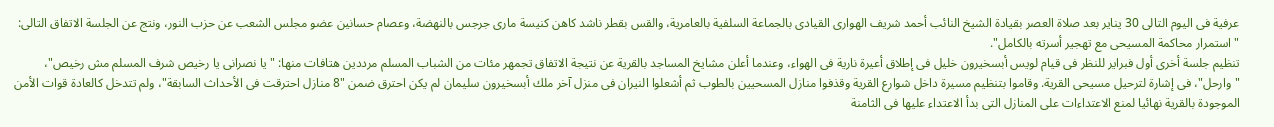عرفية فى اليوم التالى 30 يناير بعد صلاة العصر بقيادة الشيخ النائب أحمد شريف الهوارى القيادى بالجماعة السلفية بالعامرية، والقس بقطر ناشد كاهن كنيسة مارى جرجس بالنهضة، وعصام حسانين عضو مجلس الشعب عن حزب النور، ونتج عن الجلسة الاتفاق التالى: "استمرار محاكمة المسيحى مع تهجير أسرته بالكامل".
تنظيم جلسة أخرى أول فبراير للنظر فى قيام لويس أبسخيرون خليل فى إطلاق أعيرة نارية فى الهواء، وعندما أعلن مشايخ المساجد بالقرية عن نتيجة الاتفاق تجمهر مئات من الشباب المسلم مرددين هتافات منها: " يا نصرانى يا رخيص شرف المسلم مش رخيص"، "وارحل"، فى إشارة لترحيل مسيحى القرية. وقاموا بتنظيم مسيرة داخل شوارع القرية وقذفوا منازل المسحيين بالطوب ثم أشعلوا النيران فى منزل آخر ملك أبسخيرون سليمان لم يكن احترق ضمن "8 منازل احترقت فى الأحداث السابقة"، ولم تتدخل كالعادة قوات الأمن الموجودة بالقرية نهائيا لمنع الاعتداءات على المنازل التى بدأ الاعتداء عليها فى الثامنة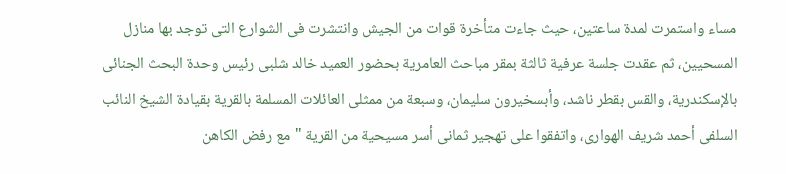مساء واستمرت لمدة ساعتين، حيث جاءت متأخرة قوات من الجيش وانتشرت فى الشوارع التى توجد بها منازل المسحيين، ثم عقدت جلسة عرفية ثالثة بمقر مباحث العامرية بحضور العميد خالد شلبى رئيس وحدة البحث الجنائى بالإسكندرية، والقس بقطر ناشد، وأبسخيرون سليمان، وسبعة من ممثلى العائلات المسلمة بالقرية بقيادة الشيخ النائب السلفى أحمد شريف الهوارى، واتفقوا على تهجير ثمانى أسر مسيحية من القرية "مع رفض الكاهن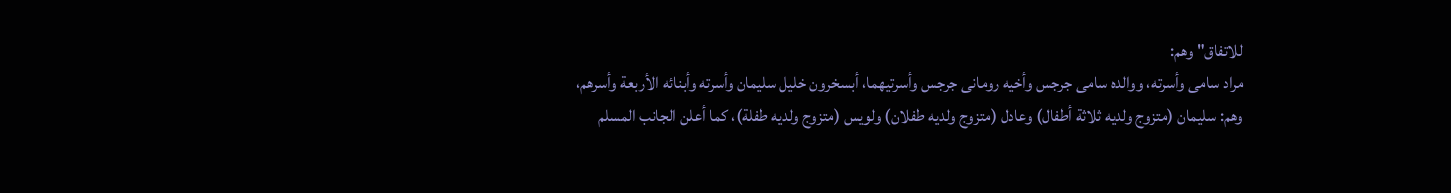للاتفاق" وهم:
مراد سامى وأسرته، ووالده سامى جرجس وأخيه رومانى جرجس وأسرتيهما، أبسخرون خليل سليمان وأسرته وأبنائه الأربعة وأسرهم، وهم: سليمان (متزوج ولديه ثلاثة أطفال) وعادل (متزوج ولديه طفلان) ولويس (متزوج ولديه طفلة)، كما أعلن الجانب المسلم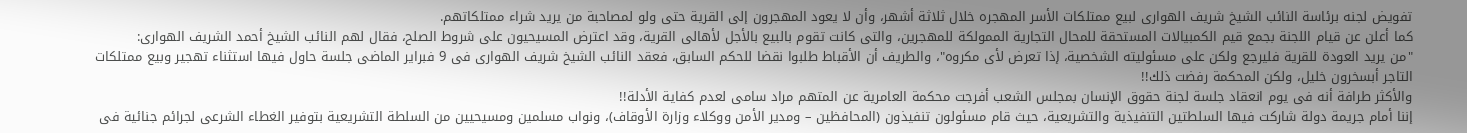تفويض لجنه برئاسة النائب الشيخ شريف الهوارى لبيع ممتلكات الأسر المهجره خلال ثلاثة أشهر، وأن لا يعود المهجرون إلى القرية حتى ولو لمصاحبة من يريد شراء ممتلكاتهم.
كما أعلن عن قيام اللجنة بجمع قيم الكمبيالات المستحقة للمحال التجارية الممولكة للمهجرين، والتى كانت تقوم بالبيع بالأجل لأهالى القرية، وقد اعترض المسيحيون على شروط الصلح، فقال لهم النائب الشيخ أحمد الشريف الهوارى:
"من يريد العودة للقرية فليرجع ولكن على مسئوليته الشخصية، إذا تعرض لأى مكروه"، والطريف أن الأقباط طلبوا نقضا للحكم السابق، فعقد النائب الشيخ شريف الهوارى فى 9 فبراير الماضى جلسة حاول فيها استثناء تهجير وبيع ممتلكات التاجر أبسخرون خليل، ولكن المحكمة رفضت ذلك!!
والأكثر طرافة أنه فى يوم انعقاد جلسة لجنة حقوق الإنسان بمجلس الشعب أفرجت محكمة العامرية عن المتهم مراد سامى لعدم كفاية الأدلة!!
إننا أمام جريمة دولة شاركت فيها السلطتين التنفيذية والتشريعية، حيث قام مسئولون تنفيذون (المحافظين – ومدير الأمن ووكلاء وزارة الأوقاف)، ونواب مسلمين ومسيحيين من السلطة التشريعية بتوفير الغطاء الشرعى لجرائم جنائية فى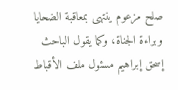صلح مزعوم ينتهى بمعاقبة الضحايا وبراءة الجناة، وكما يقول الباحث إسحق إبراهيم مسئول ملف الأقباط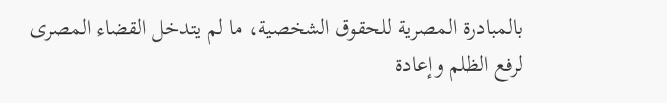بالمبادرة المصرية للحقوق الشخصية، ما لم يتدخل القضاء المصرى لرفع الظلم وإعادة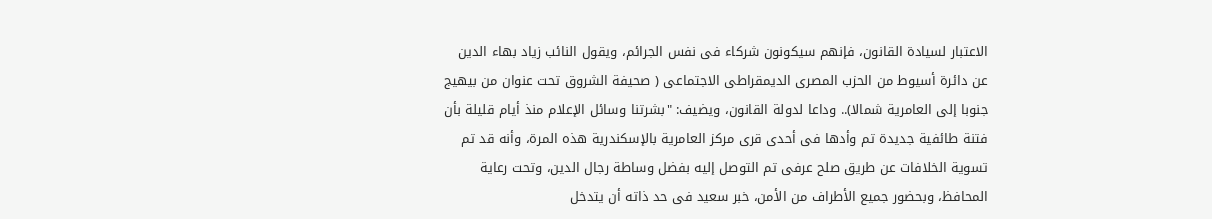الاعتبار لسيادة القانون، فإنهم سيكونون شركاء فى نفس الجرائم، ويقول النائب زياد بهاء الدين عن دائرة أسيوط من الحزب المصرى الديمقراطى الاجتماعى ( صحيفة الشروق تحت عنوان من بيهيج جنوبا إلى العامرية شمالا).. وداعا لدولة القانون، ويضيف: "بشرتنا وسائل الإعلام منذ أيام قليلة بأن فتنة طائفية جديدة تم وأدها فى أحدى قرى مركز العامرية بالإسكندرية هذه المرة، وأنه قد تم تسوية الخلافات عن طريق صلح عرفى تم التوصل إليه بفضل وساطة رجال الدين، وتحت رعاية المحافظ، وبحضور جميع الأطراف من الأمن، خبر سعيد فى حد ذاته أن يتدخل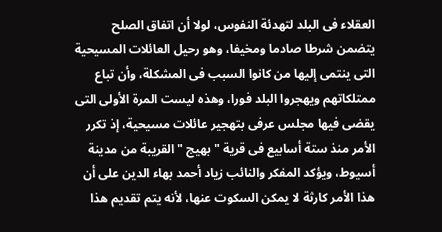العقلاء فى البلد لتهدئة النفوس، لولا أن اتفاق الصلح يتضمن شرطا صادما ومخيفا، وهو رحيل العائلات المسيحية التى ينتمى إليها من كانوا السبب فى المشكلة، وأن تباع ممتلكاتهم ويهجروا البلد فورا، وهذه ليست المرة الأولى التى يقضى فيها مجلس عرفى بتهجير عائلات مسيحية، إذ تكرر الأمر منذ ستة أسابيع فى قرية " بهيج " القريبة من مدينة أسيوط، ويؤكد المفكر والنائب زياد أحمد بهاء الدين على أن هذا الأمر كارثة لا يمكن السكوت عنها، لأنه يتم تقديم هذا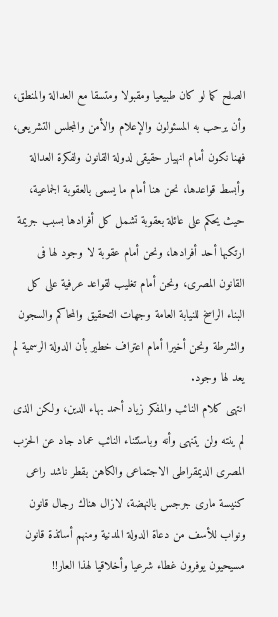الصلح كما لو كان طبيعيا ومقبولا ومتسقا مع العدالة والمنطق، وأن يرحب به المسئولون والإعلام والأمن والمجلس التشريعى، فهنا نكون أمام انهيار حقيقى لدولة القانون ولفكرة العدالة وأبسط قواعدها، نحن هنا أمام ما يسمى بالعقوبة الجماعية، حيث يحكم على عائلة بعقوبة تشمل كل أفرادها بسبب جريمة ارتكبها أحد أفرادها، ونحن أمام عقوبة لا وجود لها فى القانون المصرى، ونحن أمام تغليب لقواعد عرفية على كل البناء الراسخ للنيابة العامة وجهات التحقيق والمحاكم والسجون والشرطة ونحن أخيرا أمام اعتراف خطير بأن الدولة الرسمية لم يعد لها وجود.
انتهى كلام النائب والمفكر زياد أحمد بهاء الدين، ولكن الذى لم ينته ولن يتنهى وأنه وباستثناء النائب عماد جاد عن الحزب المصرى الديمقراطى الاجتماعى والكاهن بقطر ناشد راعى كنيسة مارى جرجس بالنهضة، لازال هناك رجال قانون ونواب للأسف من دعاة الدولة المدنية ومنهم أساتذة قانون مسيحيون يوفرون غطاء شرعيا وأخلاقيا لهذا العار!!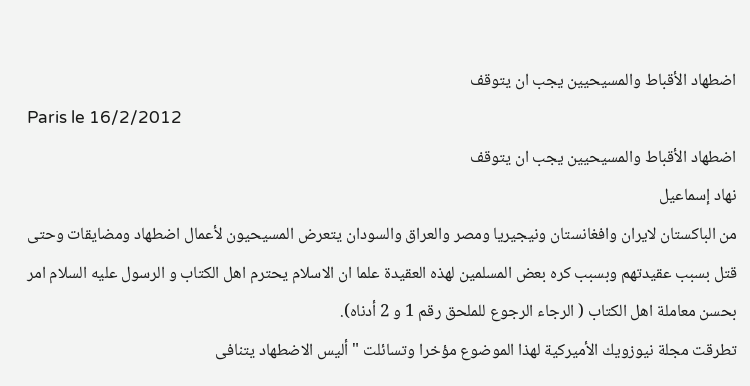اضطهاد الأقباط والمسيحيين يجب ان يتوقف
Paris le 16/2/2012
اضطهاد الأقباط والمسيحيين يجب ان يتوقف
نهاد إسماعيل
من الباكستان لايران وافغانستان ونيجيريا ومصر والعراق والسودان يتعرض المسيحيون لأعمال اضطهاد ومضايقات وحتى قتل بسبب عقيدتهم وبسبب كره بعض المسلمين لهذه العقيدة علما ان الاسلام يحترم اهل الكتاب و الرسول عليه السلام امر بحسن معاملة اهل الكتاب ( الرجاء الرجوع للملحق رقم 1 و 2 أدناه).
تطرقت مجلة نيوزويك الأميركية لهذا الموضوع مؤخرا وتسائلت "أليس الاضطهاد يتنافى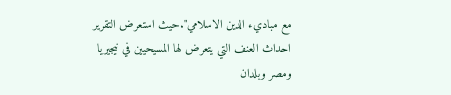مع مباديء الدين الاسلامي".حيث استعرض التقرير احداث العنف التي يتعرض لها المسيحيين في نيجيريا ومصر وبلدان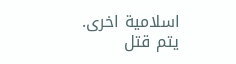اسلامية اخرى.
يتم قتل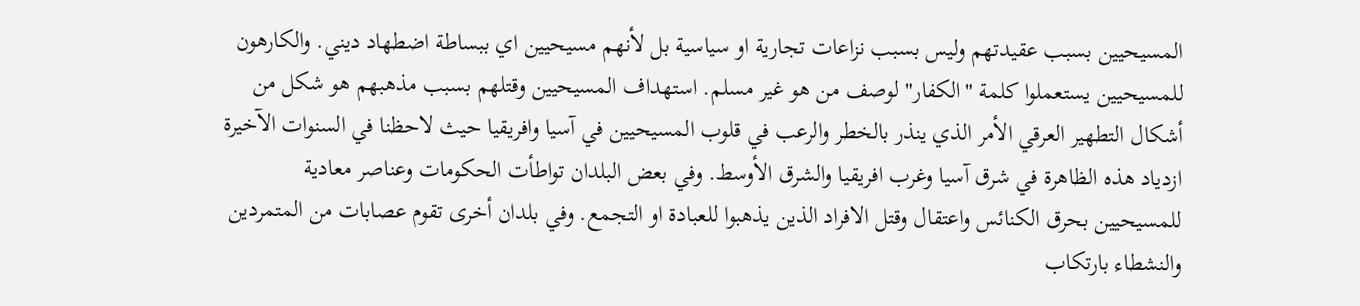المسيحيين بسبب عقيدتهم وليس بسبب نزاعات تجارية او سياسية بل لأنهم مسيحيين اي ببساطة اضطهاد ديني. والكارهون للمسيحيين يستعملوا كلمة "الكفار" لوصف من هو غير مسلم. استهداف المسيحيين وقتلهم بسبب مذهبهم هو شكل من أشكال التطهير العرقي الأمر الذي ينذر بالخطر والرعب في قلوب المسيحيين في آسيا وافريقيا حيث لاحظنا في السنوات الآخيرة ازدياد هذه الظاهرة في شرق آسيا وغرب افريقيا والشرق الأوسط. وفي بعض البلدان تواطأت الحكومات وعناصر معادية للمسيحيين بحرق الكنائس واعتقال وقتل الافراد الذين يذهبوا للعبادة او التجمع. وفي بلدان أخرى تقوم عصابات من المتمردين والنشطاء بارتكاب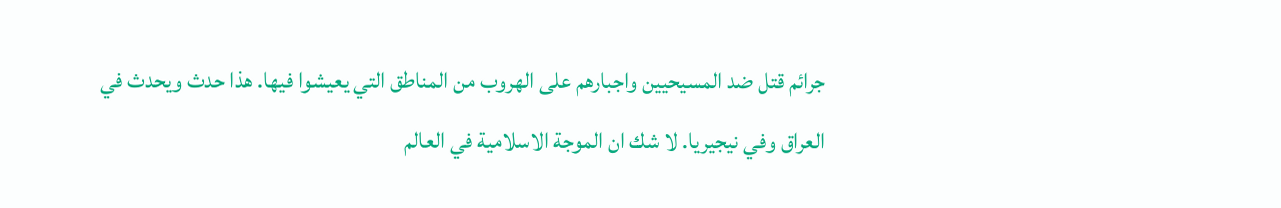جرائم قتل ضد المسيحيين واجبارهم على الهروب من المناطق التي يعيشوا فيها. هذا حدث ويحدث في العراق وفي نيجيريا. لا شك ان الموجة الاسلامية في العالم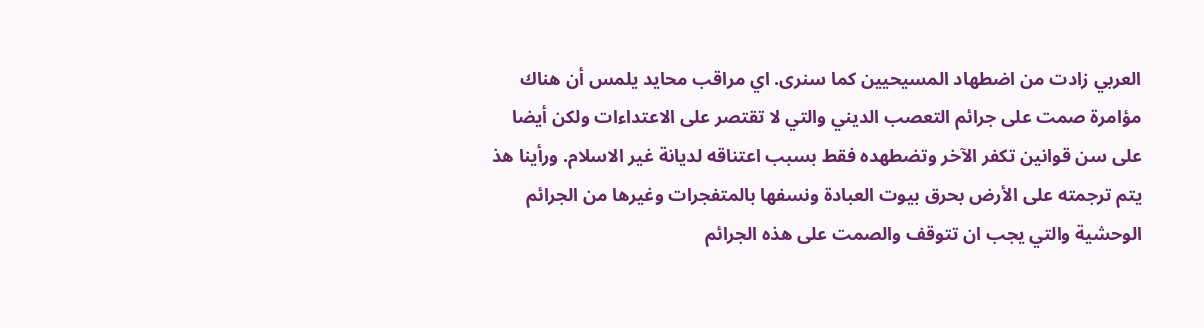العربي زادت من اضطهاد المسيحيين كما سنرى. اي مراقب محايد يلمس أن هناك مؤامرة صمت على جرائم التعصب الديني والتي لا تقتصر على الاعتداءات ولكن أيضا على سن قوانين تكفر الآخر وتضطهده فقط بسبب اعتناقه لديانة غير الاسلام. ورأينا هذ يتم ترجمته على الأرض بحرق بيوت العبادة ونسفها بالمتفجرات وغيرها من الجرائم الوحشية والتي يجب ان تتوقف والصمت على هذه الجرائم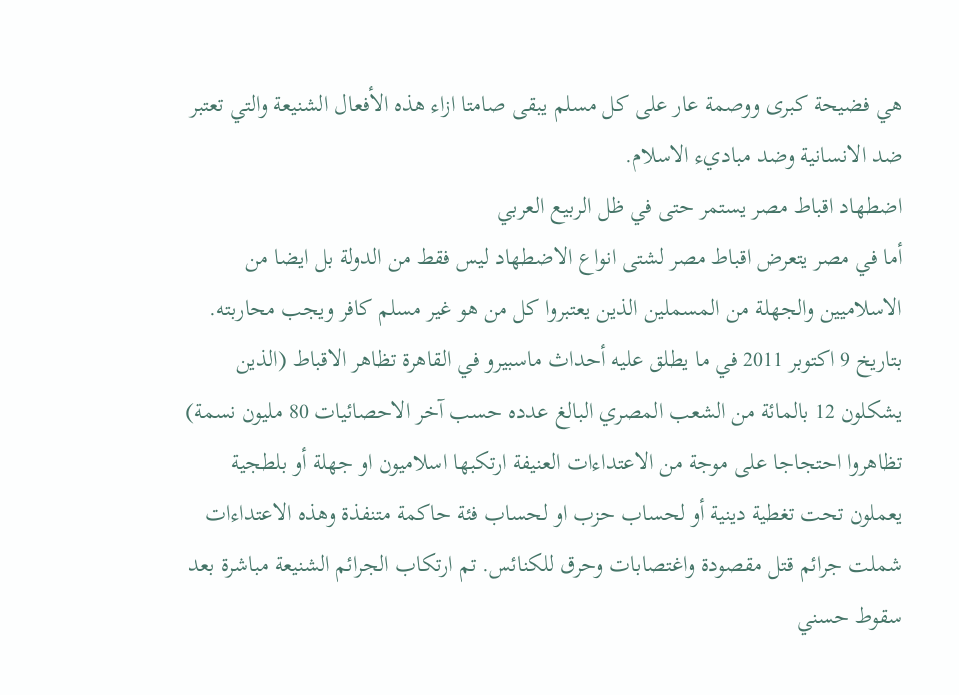هي فضيحة كبرى ووصمة عار على كل مسلم يبقى صامتا ازاء هذه الأفعال الشنيعة والتي تعتبر ضد الانسانية وضد مباديء الاسلام.
اضطهاد اقباط مصر يستمر حتى في ظل الربيع العربي
أما في مصر يتعرض اقباط مصر لشتى انواع الاضطهاد ليس فقط من الدولة بل ايضا من الاسلاميين والجهلة من المسملين الذين يعتبروا كل من هو غير مسلم كافر ويجب محاربته. بتاريخ 9 اكتوبر 2011 في ما يطلق عليه أحداث ماسبيرو في القاهرة تظاهر الاقباط (الذين يشكلون 12 بالمائة من الشعب المصري البالغ عدده حسب آخر الاحصائيات 80 مليون نسمة) تظاهروا احتجاجا على موجة من الاعتداءات العنيفة ارتكبها اسلاميون او جهلة أو بلطجية يعملون تحت تغطية دينية أو لحساب حزب او لحساب فئة حاكمة متنفذة وهذه الاعتداءات شملت جرائم قتل مقصودة واغتصابات وحرق للكنائس. تم ارتكاب الجرائم الشنيعة مباشرة بعد سقوط حسني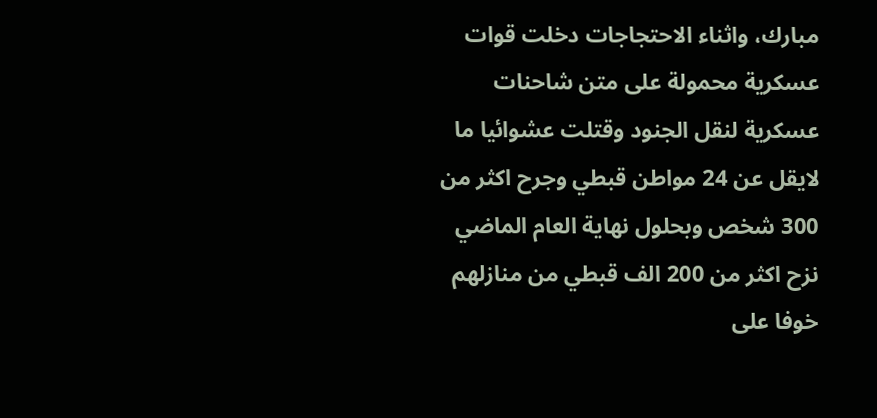مبارك، واثناء الاحتجاجات دخلت قوات عسكرية محمولة على متن شاحنات عسكرية لنقل الجنود وقتلت عشوائيا ما لايقل عن 24 مواطن قبطي وجرح اكثر من 300 شخص وبحلول نهاية العام الماضي نزح اكثر من 200 الف قبطي من منازلهم خوفا على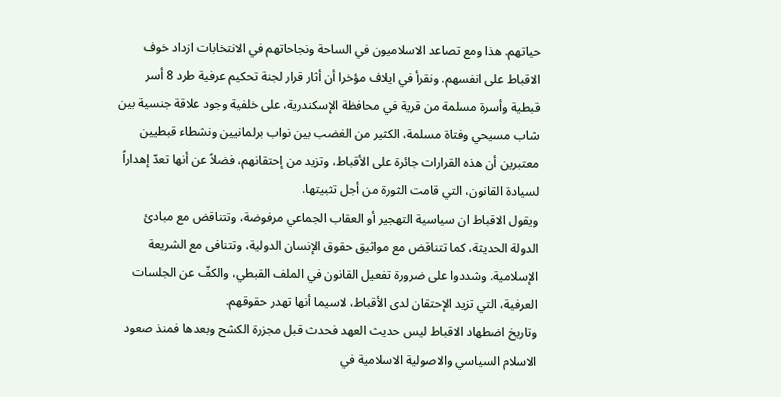حياتهم. هذا ومع تصاعد الاسلاميون في الساحة ونجاحاتهم في الانتخابات ازداد خوف الاقباط على انفسهم. ونقرأ في ايلاف مؤخرا أن أثار قرار لجنة تحكيم عرفية طرد 8 أسر قبطية وأسرة مسلمة من قرية في محافظة الإسكندرية، على خلفية وجود علاقة جنسية بين شاب مسيحي وفتاة مسلمة، الكثير من الغضب بين نواب برلمانيين ونشطاء قبطيين معتبرين أن هذه القرارات جائرة على الأقباط، وتزيد من إحتقانهم، فضلاً عن أنها تعدّ إهداراً لسيادة القانون، التي قامت الثورة من أجل تثبيتها.
ويقول الاقباط ان سياسية التهجير أو العقاب الجماعي مرفوضة، وتتناقض مع مبادئ الدولة الحديثة، كما تتناقض مع مواثيق حقوق الإنسان الدولية، وتتنافى مع الشريعة الإسلامية. وشددوا على ضرورة تفعيل القانون في الملف القبطي، والكفّ عن الجلسات العرفية، التي تزيد الإحتقان لدى الأقباط، لاسيما أنها تهدر حقوقهم.
وتاريخ اضطهاد الاقباط ليس حديث العهد فحدث قبل مجزرة الكشح وبعدها فمنذ صعود الاسلام السياسي والاصولية الاسلامية في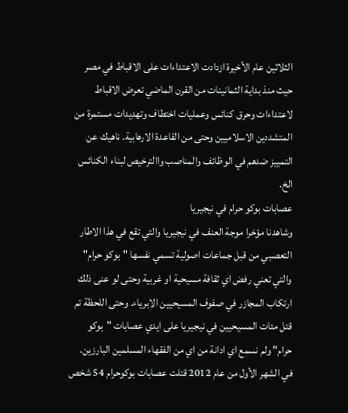الثلاثين عام الأخيرة ازدادت الاعتداءات على الاقباط في مصر حيث منذ بداية الثمانينات من القرن الماضي تعرض الاقباط لاعتداءات وحرق كنائس وعمليات اختطاف وتهديدات مستمرة من المتشددين الاسلاميين وحتى من القاعدة الارهابية. ناهيك عن التمييز ضدهم في الوظائف والمناصب واالترخيص لبناء الكنائس الخ.
عصابات بوكو حرام في نيجيريا
وشاهدنا مؤخرا موجة العنف في نيجيريا والتي تقع في هذا الاطار التعصبي من قبل جماعات اصولية تسمي نفسها "بوكو حرام" والتي تعني رفض اي ثقافة مسيحية او غربية وحتى لو عنى ذلك ارتكاب المجازر في صفوف المسيحيين الابرياء. وحتى اللحظة تم قتل مئات المسيحيين في نيجيريا على ايدي عصابات "بوكو حرام" ولم نسمع اي ادانة من اي من الفقهاء المسلمين البارزين. في الشهر الأول من عام 2012 قتلت عصابات بوكوحرام 54 شخص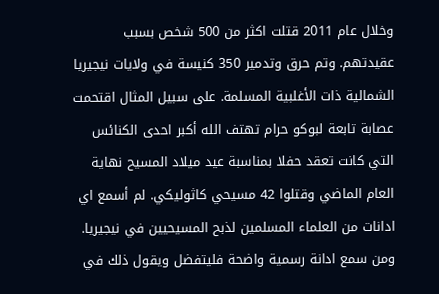وخلال عام 2011 قتلت اكثر من 500 شخص بسبب عقيدتهم. وتم حرق وتدمير 350 كنيسة في ولايات نيجيريا الشمالية ذات الأغلبية المسلمة. على سبيل المثال اقتحمت عصابة تابعة لبوكو حرام تهتف الله أكبر احدى الكنائس التي كانت تعقد حفلا بمناسبة عيد ميلاد المسيح نهاية العام الماضي وقتلوا 42 مسيحي كاثوليكي. لم أسمع اي ادانات من العلماء المسلمين لذبح المسيحيين في نيجيريا. ومن سمع ادانة رسمية واضحة فليتفضل ويقول ذلك في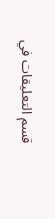قسم التعليقات في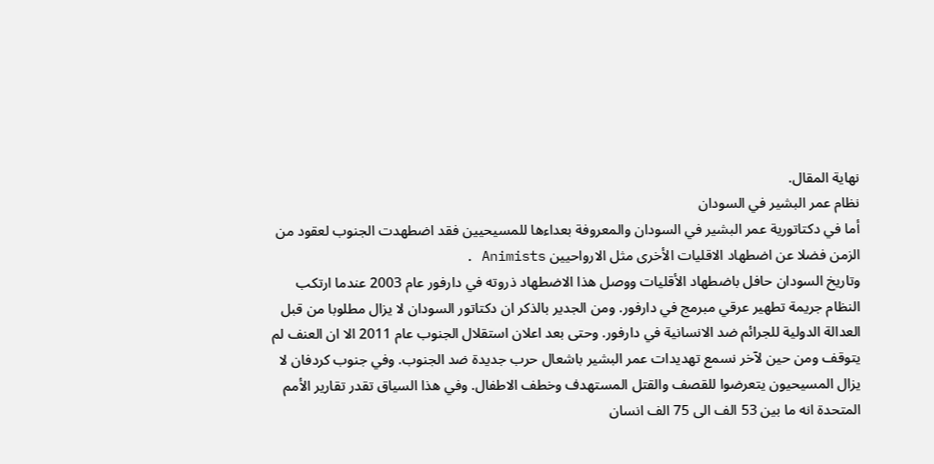نهاية المقال.
نظام عمر البشير في السودان
أما في دكتاتورية عمر البشير في السودان والمعروفة بعداءها للمسيحيين فقد اضطهدت الجنوب لعقود من الزمن فضلا عن اضطهاد الاقليات الأخرى مثل الارواحيين Animists .
وتاريخ السودان حافل باضطهاد الأقليات ووصل هذا الاضطهاد ذروته في دارفور عام 2003 عندما ارتكب النظام جريمة تطهير عرقي مبرمج في دارفور. ومن الجدير بالذكر ان دكتاتور السودان لا يزال مطلوبا من قبل العدالة الدولية للجرائم ضد الانسانية في دارفور. وحتى بعد اعلان استقلال الجنوب عام 2011 الا ان العنف لم يتوقف ومن حين لآخر نسمع تهديدات عمر البشير باشعال حرب جديدة ضد الجنوب. وفي جنوب كردفان لا يزال المسيحيون يتعرضوا للقصف والقتل المستهدف وخطف الاطفال. وفي هذا السياق تقدر تقارير الأمم المتحدة انه ما بين 53 الف الى 75 الف انسان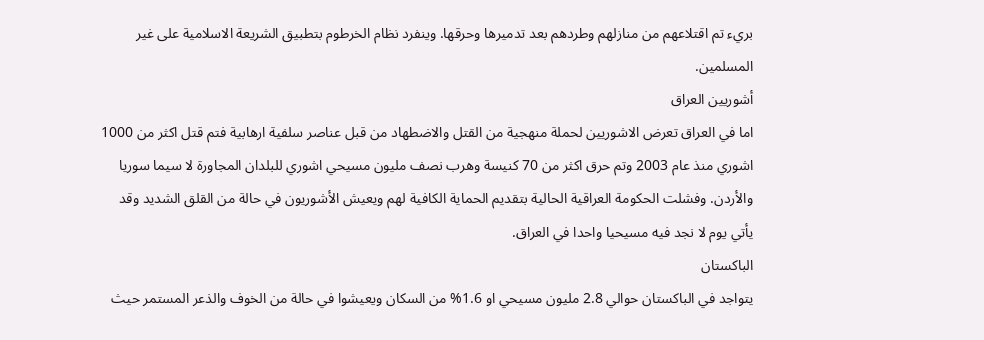بريء تم اقتلاعهم من منازلهم وطردهم بعد تدميرها وحرقها. وينفرد نظام الخرطوم بتطبيق الشريعة الاسلامية على غير المسلمين.
أشوريين العراق
اما في العراق تعرض الاشوريين لحملة منهجية من القتل والاضطهاد من قبل عناصر سلفية ارهابية فتم قتل اكثر من 1000 اشوري منذ عام 2003 وتم حرق اكثر من 70 كنيسة وهرب نصف مليون مسيحي اشوري للبلدان المجاورة لا سيما سوريا والأردن. وفشلت الحكومة العراقية الحالية بتقديم الحماية الكافية لهم ويعيش الأشوريون في حالة من القلق الشديد وقد يأتي يوم لا نجد فيه مسيحيا واحدا في العراق.
الباكستان
يتواجد في الباكستان حوالي 2.8 مليون مسيحي او 1.6% من السكان ويعيشوا في حالة من الخوف والذعر المستمر حيث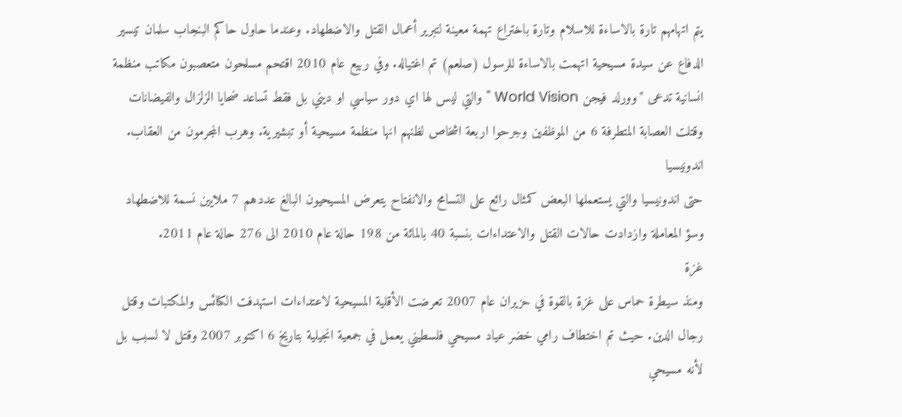يتم اتهامهم تارة بالاساءة للاسلام وتارة باختراع تهمة معينة لتبرير أعمال القتل والاضطهاد. وعندما حاول حاكم البنجاب سلمان تيسير الدفاع عن سيدة مسيحية اتهمت بالاساءة للرسول (صلعم) تم اغتياله. وفي ربيع عام 2010 اقتحم مسلحون متعصبون مكاتب منظمة انسانية تدعى "وورلد فيجن World Vision " والتي ليس لها اي دور سياسي او ديني بل فقط تساعد ضحايا الزلزال والفيضانات وقتلت العصابة المتطرفة 6 من الموظفين وجرحوا اربعة اشخاص لظنهم انها منظمة مسيحية أو تبشيرية. وهرب المجرمون من العقاب.
اندونيسيا
حتى اندونيسيا والتي يستعملها البعض كمثال رائع على التسامح والانفتاح يتعرض المسيحيون البالغ عددهم 7 ملايين نسمة للاضطهاد وسؤ المعاملة وازدادت حالات القتل والاعتداءات بنسبة 40 بالمائة من 198 حالة عام 2010 الى 276 حالة عام 2011.
غزة
ومنذ سيطرة حماس على غزة بالقوة في حزيران عام 2007 تعرضت الأقلية المسيحية لاعتداءات استهدفت الكنائس والمكتبات وقتل رجال الدين. حيث تم اختطاف رامي خضر عياد مسيحي فلسطيني يعمل في جمعية انجيلية بتاريخ 6 اكتوبر 2007 وقتل لا لسبب بل لأنه مسيحي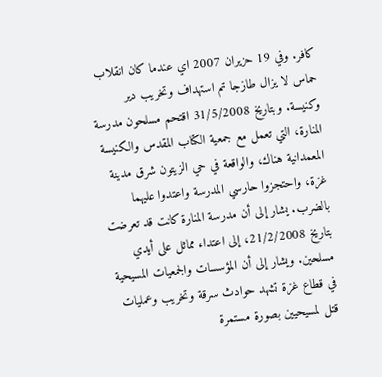كافر. وفي 19 حزيران 2007 اي عندما كان انقلاب حماس لا يزال طازجا تم استهداف وتخريب دير وكنيسة. وبتاريخ 31/5/2008 اقتحم مسلحون مدرسة المنارة، التي تعمل مع جمعية الكتاب المقدس والكنيسة المعمدانية هناك، والواقعة في حي الزيتون شرق مدينة غزة، واحتجزوا حارسي المدرسة واعتدوا عليهما بالضرب. يشار إلى أن مدرسة المنارة كانت قد تعرضت بتاريخ 21/2/2008، إلى اعتداء مماثل على أيدي مسلحين. ويشار إلى أن المؤسسات والجمعيات المسيحية في قطاع غزة تشهد حوادث سرقة وتخريب وعمليات قتل لمسيحيين بصورة مستمرة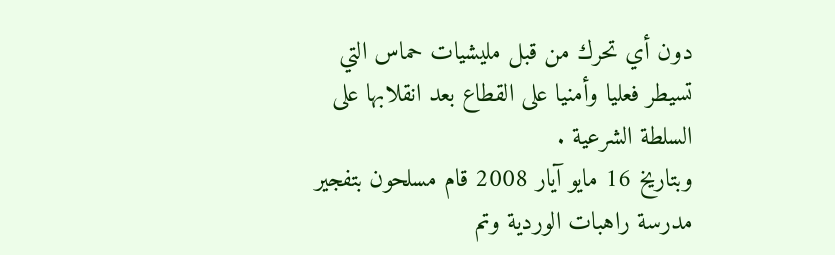دون أي تحرك من قبل مليشيات حماس التي تسيطر فعليا وأمنيا على القطاع بعد انقلابها على السلطة الشرعية .
وبتاريخ 16 مايو آيار 2008 قام مسلحون بتفجير مدرسة راهبات الوردية وتم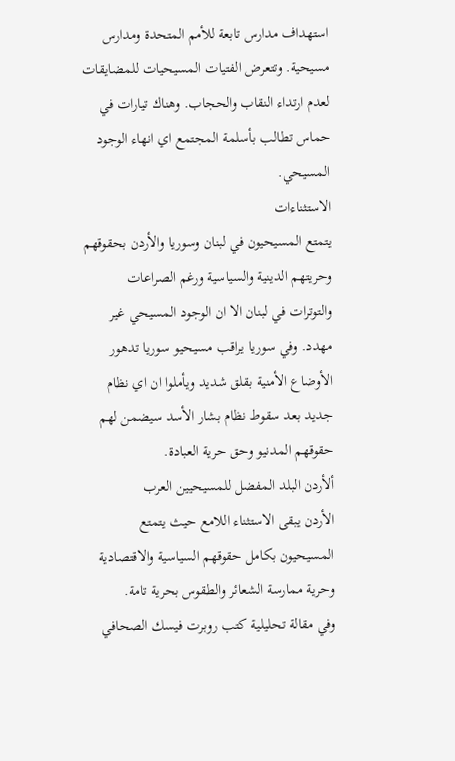استهداف مدارس تابعة للأمم المتحدة ومدارس مسيحية. وتتعرض الفتيات المسيحيات للمضايقات لعدم ارتداء النقاب والحجاب. وهناك تيارات في حماس تطالب بأسلمة المجتمع اي انهاء الوجود المسيحي.
الاستثناءات
يتمتع المسيحيون في لبنان وسوريا والأردن بحقوقهم وحريتهم الدينية والسياسية ورغم الصراعات والتوترات في لبنان الا ان الوجود المسيحي غير مهدد. وفي سوريا يراقب مسيحيو سوريا تدهور الأوضاع الأمنية بقلق شديد ويأملوا ان اي نظام جديد بعد سقوط نظام بشار الأسد سيضمن لهم حقوقهم المدنيو وحق حرية العبادة.
ألأردن البلد المفضل للمسيحيين العرب
الأردن يبقى الاستثناء اللامع حيث يتمتع المسيحيون بكامل حقوقهم السياسية والاقتصادية وحرية ممارسة الشعائر والطقوس بحرية تامة.
وفي مقالة تحليلية كتب روبرت فيسك الصحافي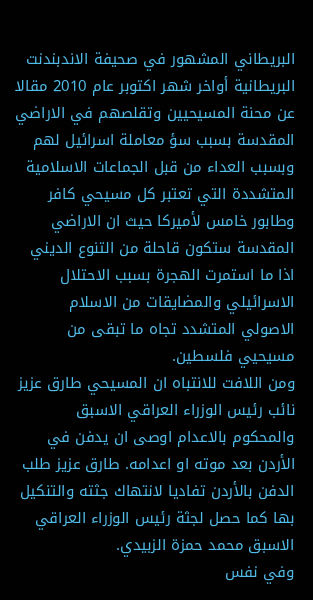البريطاني المشهور في صحيفة الاندبندنت البريطانية أواخر شهر اكتوبر عام 2010 مقالا عن محنة المسيحيين وتقلصهم في الاراضي المقدسة بسبب سؤ معاملة اسرائيل لهم وبسبب العداء من قبل الجماعات الاسلامية المتشددة التي تعتبر كل مسيحي كافر وطابور خامس لأميركا حيث ان الاراضي المقدسة ستكون قاحلة من التنوع الديني اذا ما استمرت الهجرة بسبب الاحتلال الاسرائيلي والمضايقات من الاسلام الاصولي المتشدد تجاه ما تبقى من مسيحيي فلسطين.
ومن اللافت للانتباه ان المسيحي طارق عزيز نائب رئيس الوزراء العراقي الاسبق والمحكوم بالاعدام اوصى ان يدفن في الأردن بعد موته او اعدامه. طارق عزيز طلب الدفن بالأردن تفاديا لانتهاك جثته والتنكيل بها كما حصل لجثة رئيس الوزراء العراقي الاسبق محمد حمزة الزبيدي.
وفي نفس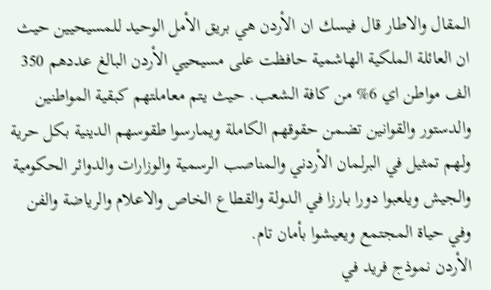المقال والاطار قال فيسك ان الأردن هي بريق الأمل الوحيد للمسيحيين حيث ان العائلة الملكية الهاشمية حافظت على مسيحيي الأردن البالغ عددهم 350 الف مواطن اي 6% من كافة الشعب. حيث يتم معاملتهم كبقية المواطنين والدستور والقوانين تضمن حقوقهم الكاملة ويمارسوا طقوسهم الدينية بكل حرية ولهم تمثيل في البرلمان الأردني والمناصب الرسمية والوزارات والدوائر الحكومية والجيش ويلعبوا دورا بارزا في الدولة والقطاع الخاص والاعلام والرياضة والفن وفي حياة المجتمع ويعيشوا بأمان تام.
الأردن نموذج فريد في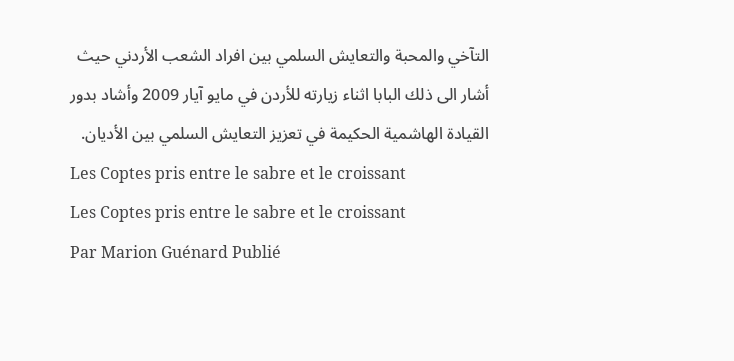التآخي والمحبة والتعايش السلمي بين افراد الشعب الأردني حيث أشار الى ذلك البابا اثناء زيارته للأردن في مايو آيار 2009 وأشاد بدور القيادة الهاشمية الحكيمة في تعزيز التعايش السلمي بين الأديان.
Les Coptes pris entre le sabre et le croissant
Les Coptes pris entre le sabre et le croissant
Par Marion Guénard Publié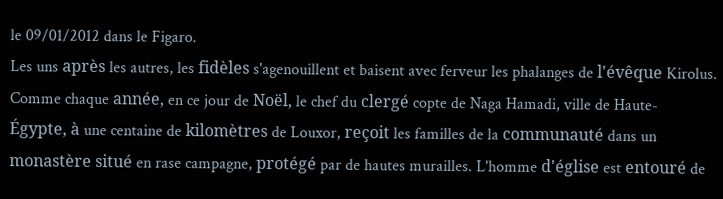le 09/01/2012 dans le Figaro.
Les uns après les autres, les fidèles s'agenouillent et baisent avec ferveur les phalanges de l'évêque Kirolus. Comme chaque année, en ce jour de Noël, le chef du clergé copte de Naga Hamadi, ville de Haute-Égypte, à une centaine de kilomètres de Louxor, reçoit les familles de la communauté dans un monastère situé en rase campagne, protégé par de hautes murailles. L'homme d'église est entouré de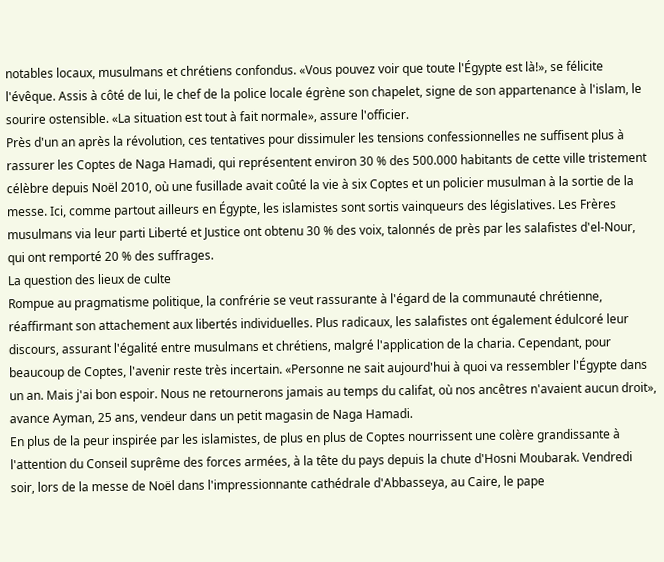notables locaux, musulmans et chrétiens confondus. «Vous pouvez voir que toute l'Égypte est là!», se félicite l'évêque. Assis à côté de lui, le chef de la police locale égrène son chapelet, signe de son appartenance à l'islam, le sourire ostensible. «La situation est tout à fait normale», assure l'officier.
Près d'un an après la révolution, ces tentatives pour dissimuler les tensions confessionnelles ne suffisent plus à rassurer les Coptes de Naga Hamadi, qui représentent environ 30 % des 500.000 habitants de cette ville tristement célèbre depuis Noël 2010, où une fusillade avait coûté la vie à six Coptes et un policier musulman à la sortie de la messe. Ici, comme partout ailleurs en Égypte, les islamistes sont sortis vainqueurs des législatives. Les Frères musulmans via leur parti Liberté et Justice ont obtenu 30 % des voix, talonnés de près par les salafistes d'el-Nour, qui ont remporté 20 % des suffrages.
La question des lieux de culte
Rompue au pragmatisme politique, la confrérie se veut rassurante à l'égard de la communauté chrétienne, réaffirmant son attachement aux libertés individuelles. Plus radicaux, les salafistes ont également édulcoré leur discours, assurant l'égalité entre musulmans et chrétiens, malgré l'application de la charia. Cependant, pour beaucoup de Coptes, l'avenir reste très incertain. «Personne ne sait aujourd'hui à quoi va ressembler l'Égypte dans un an. Mais j'ai bon espoir. Nous ne retournerons jamais au temps du califat, où nos ancêtres n'avaient aucun droit», avance Ayman, 25 ans, vendeur dans un petit magasin de Naga Hamadi.
En plus de la peur inspirée par les islamistes, de plus en plus de Coptes nourrissent une colère grandissante à l'attention du Conseil suprême des forces armées, à la tête du pays depuis la chute d'Hosni Moubarak. Vendredi soir, lors de la messe de Noël dans l'impressionnante cathédrale d'Abbasseya, au Caire, le pape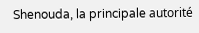Shenouda, la principale autorité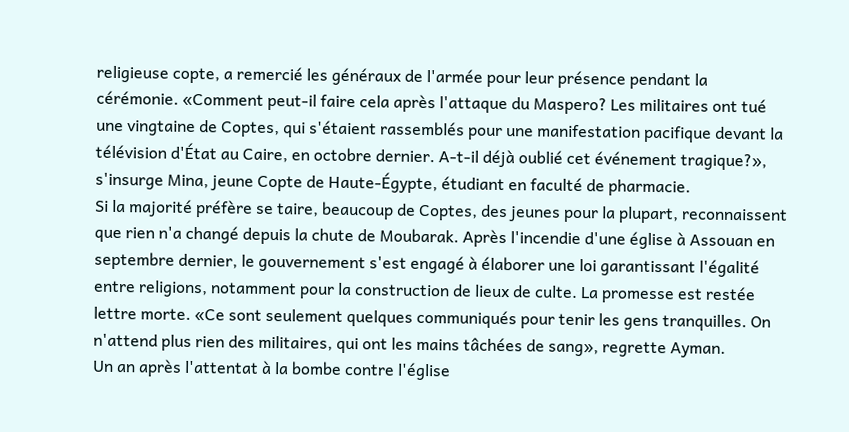religieuse copte, a remercié les généraux de l'armée pour leur présence pendant la cérémonie. «Comment peut-il faire cela après l'attaque du Maspero? Les militaires ont tué une vingtaine de Coptes, qui s'étaient rassemblés pour une manifestation pacifique devant la télévision d'État au Caire, en octobre dernier. A-t-il déjà oublié cet événement tragique?», s'insurge Mina, jeune Copte de Haute-Égypte, étudiant en faculté de pharmacie.
Si la majorité préfère se taire, beaucoup de Coptes, des jeunes pour la plupart, reconnaissent que rien n'a changé depuis la chute de Moubarak. Après l'incendie d'une église à Assouan en septembre dernier, le gouvernement s'est engagé à élaborer une loi garantissant l'égalité entre religions, notamment pour la construction de lieux de culte. La promesse est restée lettre morte. «Ce sont seulement quelques communiqués pour tenir les gens tranquilles. On n'attend plus rien des militaires, qui ont les mains tâchées de sang», regrette Ayman.
Un an après l'attentat à la bombe contre l'église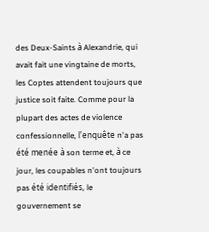des Deux-Saints à Alexandrie, qui avait fait une vingtaine de morts, les Coptes attendent toujours que justice soit faite. Comme pour la plupart des actes de violence confessionnelle, l'enquête n'a pas été menée à son terme et, à ce jour, les coupables n'ont toujours pas été identifiés, le gouvernement se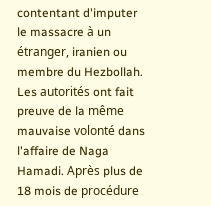contentant d'imputer le massacre à un étranger, iranien ou membre du Hezbollah.
Les autorités ont fait preuve de la même mauvaise volonté dans l'affaire de Naga Hamadi. Après plus de 18 mois de procédure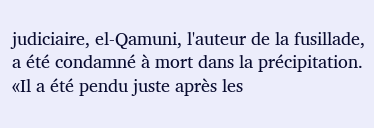judiciaire, el-Qamuni, l'auteur de la fusillade, a été condamné à mort dans la précipitation. «Il a été pendu juste après les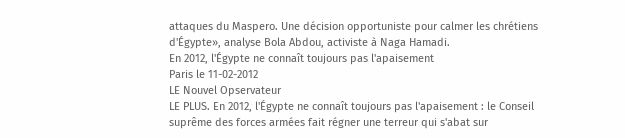attaques du Maspero. Une décision opportuniste pour calmer les chrétiens d'Égypte», analyse Bola Abdou, activiste à Naga Hamadi.
En 2012, l'Égypte ne connaît toujours pas l'apaisement
Paris le 11-02-2012
LE Nouvel Opservateur
LE PLUS. En 2012, l'Égypte ne connaît toujours pas l'apaisement : le Conseil suprême des forces armées fait régner une terreur qui s'abat sur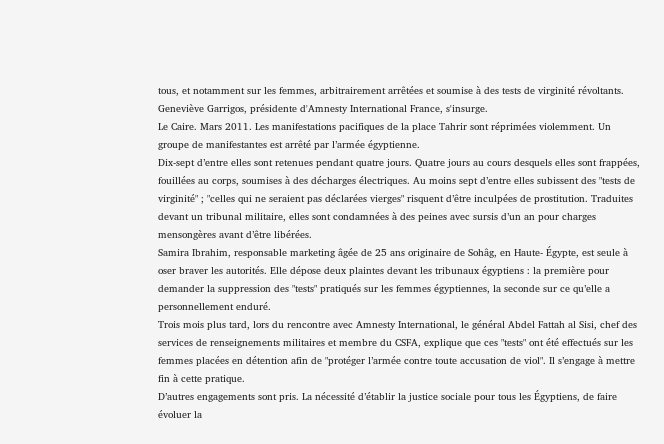tous, et notamment sur les femmes, arbitrairement arrêtées et soumise à des tests de virginité révoltants. Geneviève Garrigos, présidente d'Amnesty International France, s'insurge.
Le Caire. Mars 2011. Les manifestations pacifiques de la place Tahrir sont réprimées violemment. Un groupe de manifestantes est arrêté par l’armée égyptienne.
Dix-sept d’entre elles sont retenues pendant quatre jours. Quatre jours au cours desquels elles sont frappées, fouillées au corps, soumises à des décharges électriques. Au moins sept d’entre elles subissent des "tests de virginité" ; "celles qui ne seraient pas déclarées vierges" risquent d’être inculpées de prostitution. Traduites devant un tribunal militaire, elles sont condamnées à des peines avec sursis d’un an pour charges mensongères avant d’être libérées.
Samira Ibrahim, responsable marketing âgée de 25 ans originaire de Sohâg, en Haute- Égypte, est seule à oser braver les autorités. Elle dépose deux plaintes devant les tribunaux égyptiens : la première pour demander la suppression des "tests" pratiqués sur les femmes égyptiennes, la seconde sur ce qu’elle a personnellement enduré.
Trois mois plus tard, lors du rencontre avec Amnesty International, le général Abdel Fattah al Sisi, chef des services de renseignements militaires et membre du CSFA, explique que ces "tests" ont été effectués sur les femmes placées en détention afin de "protéger l’armée contre toute accusation de viol". Il s’engage à mettre fin à cette pratique.
D’autres engagements sont pris. La nécessité d’établir la justice sociale pour tous les Égyptiens, de faire évoluer la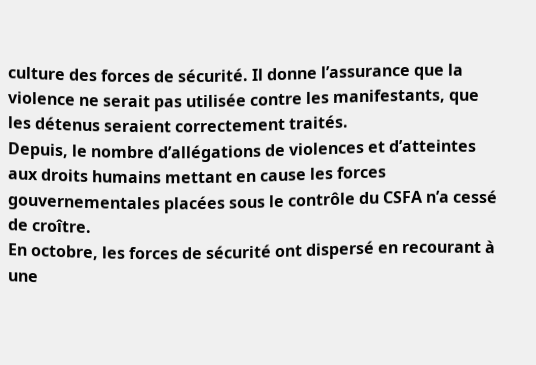culture des forces de sécurité. Il donne l’assurance que la violence ne serait pas utilisée contre les manifestants, que les détenus seraient correctement traités.
Depuis, le nombre d’allégations de violences et d’atteintes aux droits humains mettant en cause les forces gouvernementales placées sous le contrôle du CSFA n’a cessé de croître.
En octobre, les forces de sécurité ont dispersé en recourant à une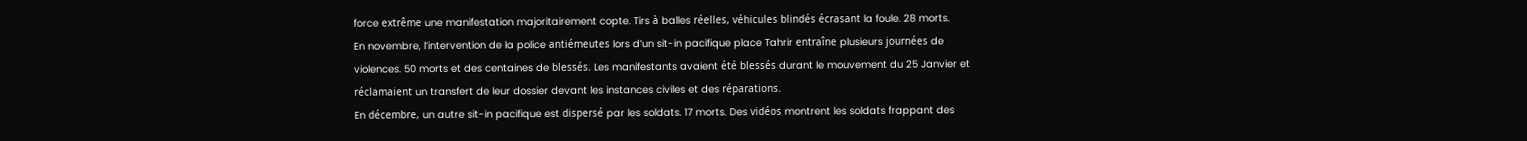force extrême une manifestation majoritairement copte. Tirs à balles réelles, véhicules blindés écrasant la foule. 28 morts.
En novembre, l’intervention de la police antiémeutes lors d’un sit-in pacifique place Tahrir entraîne plusieurs journées de violences. 50 morts et des centaines de blessés. Les manifestants avaient été blessés durant le mouvement du 25 Janvier et réclamaient un transfert de leur dossier devant les instances civiles et des réparations.
En décembre, un autre sit-in pacifique est dispersé par les soldats. 17 morts. Des vidéos montrent les soldats frappant des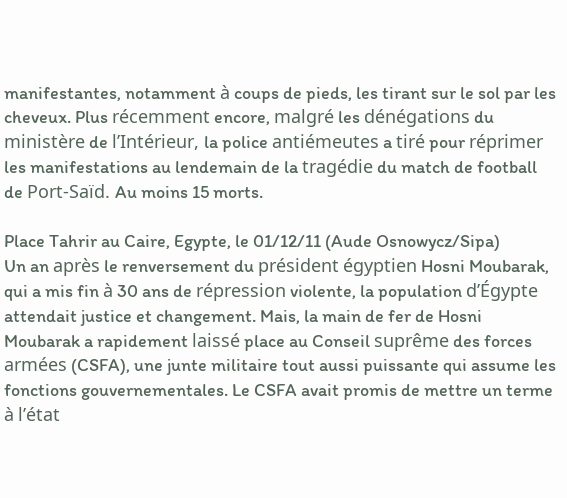manifestantes, notamment à coups de pieds, les tirant sur le sol par les cheveux. Plus récemment encore, malgré les dénégations du ministère de l’Intérieur, la police antiémeutes a tiré pour réprimer les manifestations au lendemain de la tragédie du match de football de Port-Saïd. Au moins 15 morts.

Place Tahrir au Caire, Egypte, le 01/12/11 (Aude Osnowycz/Sipa)
Un an après le renversement du président égyptien Hosni Moubarak, qui a mis fin à 30 ans de répression violente, la population d’Égypte attendait justice et changement. Mais, la main de fer de Hosni Moubarak a rapidement laissé place au Conseil suprême des forces armées (CSFA), une junte militaire tout aussi puissante qui assume les fonctions gouvernementales. Le CSFA avait promis de mettre un terme à l’état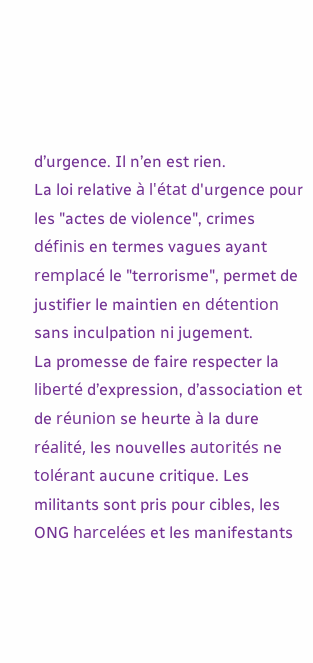d’urgence. Il n’en est rien.
La loi relative à l'état d'urgence pour les "actes de violence", crimes définis en termes vagues ayant remplacé le "terrorisme", permet de justifier le maintien en détention sans inculpation ni jugement.
La promesse de faire respecter la liberté d’expression, d’association et de réunion se heurte à la dure réalité, les nouvelles autorités ne tolérant aucune critique. Les militants sont pris pour cibles, les ONG harcelées et les manifestants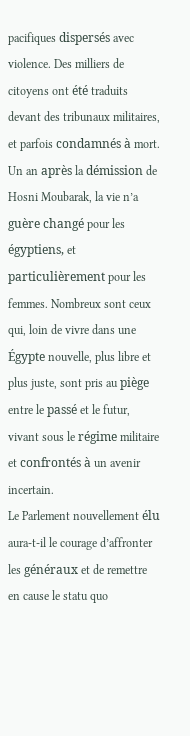pacifiques dispersés avec violence. Des milliers de citoyens ont été traduits devant des tribunaux militaires, et parfois condamnés à mort.
Un an après la démission de Hosni Moubarak, la vie n’a guère changé pour les égyptiens, et particulièrement pour les femmes. Nombreux sont ceux qui, loin de vivre dans une Égypte nouvelle, plus libre et plus juste, sont pris au piège entre le passé et le futur, vivant sous le régime militaire et confrontés à un avenir incertain.
Le Parlement nouvellement élu aura-t-il le courage d’affronter les généraux et de remettre en cause le statu quo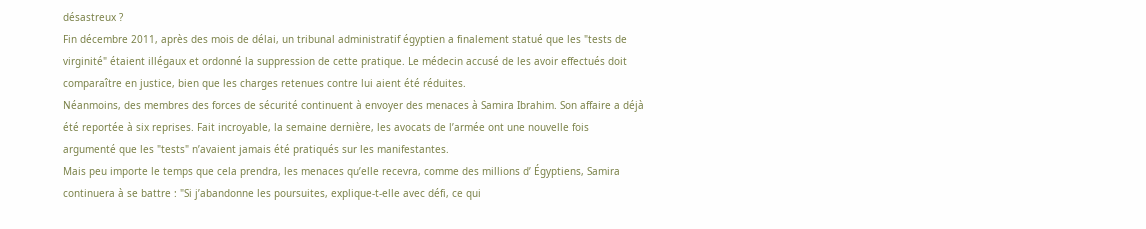désastreux ?
Fin décembre 2011, après des mois de délai, un tribunal administratif égyptien a finalement statué que les "tests de virginité" étaient illégaux et ordonné la suppression de cette pratique. Le médecin accusé de les avoir effectués doit comparaître en justice, bien que les charges retenues contre lui aient été réduites.
Néanmoins, des membres des forces de sécurité continuent à envoyer des menaces à Samira Ibrahim. Son affaire a déjà été reportée à six reprises. Fait incroyable, la semaine dernière, les avocats de l’armée ont une nouvelle fois argumenté que les "tests" n’avaient jamais été pratiqués sur les manifestantes.
Mais peu importe le temps que cela prendra, les menaces qu’elle recevra, comme des millions d’ Égyptiens, Samira continuera à se battre : "Si j’abandonne les poursuites, explique-t-elle avec défi, ce qui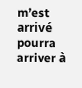m’est arrivé pourra arriver à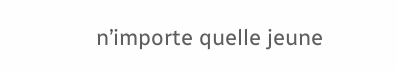n’importe quelle jeune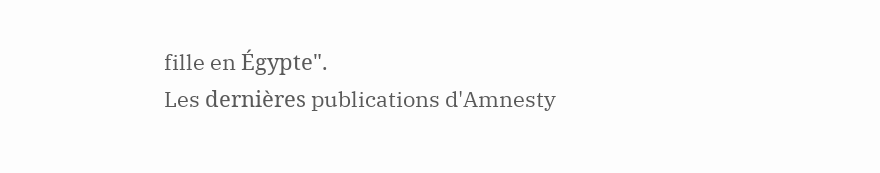fille en Égypte".
Les dernières publications d'Amnesty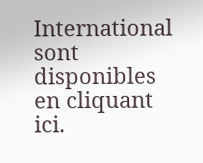International sont disponibles en cliquant ici.